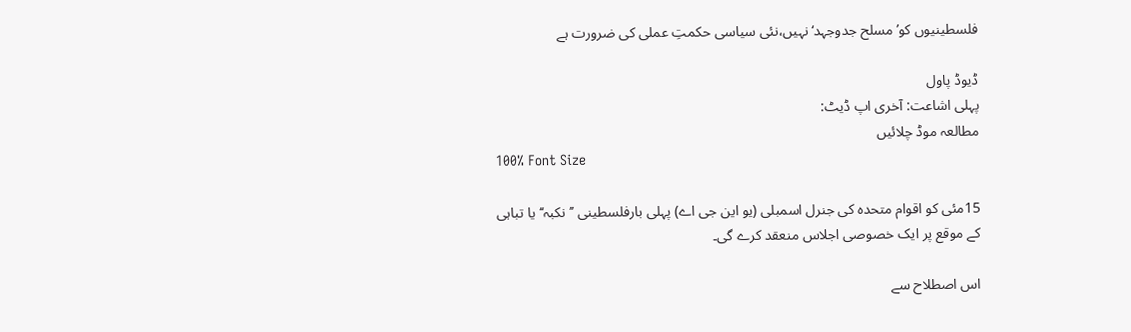فلسطینیوں کو’مسلح جدوجہد‘نہیں،نئی سیاسی حکمتِ عملی کی ضرورت ہے

ڈیوڈ پاول
پہلی اشاعت: آخری اپ ڈیٹ:
مطالعہ موڈ چلائیں
100% Font Size

15مئی کو اقوام متحدہ کی جنرل اسمبلی (یو این جی اے) پہلی بارفلسطینی ’’نکبہ‘‘ یا تباہی کے موقع پر ایک خصوصی اجلاس منعقد کرے گی۔

اس اصطلاح سے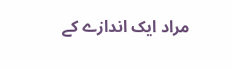مراد ایک اندازے کے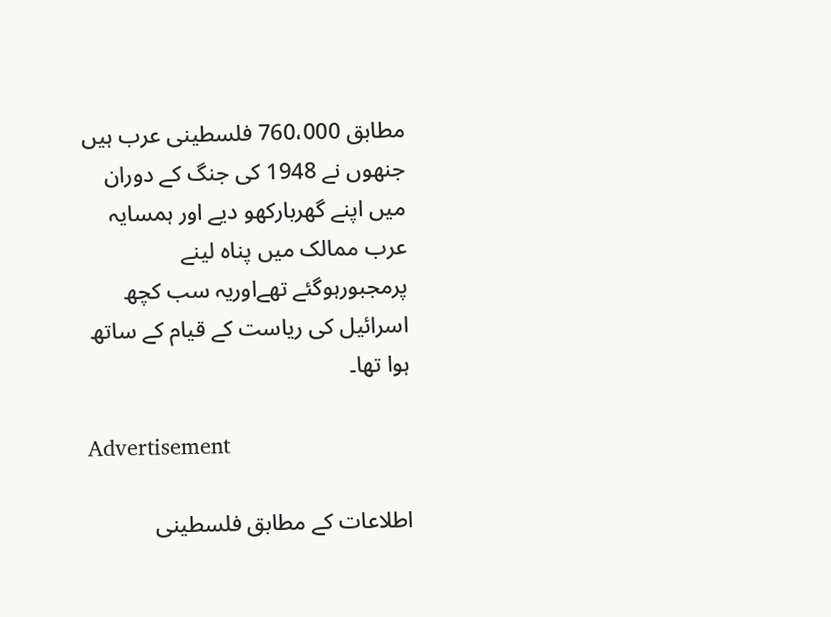مطابق 760،000 فلسطینی عرب ہیں جنھوں نے 1948 کی جنگ کے دوران میں اپنے گھربارکھو دیے اور ہمسایہ عرب ممالک میں پناہ لینے پرمجبورہوگئے تھےاوریہ سب کچھ اسرائیل کی ریاست کے قیام کے ساتھ ہوا تھا۔

Advertisement

اطلاعات کے مطابق فلسطینی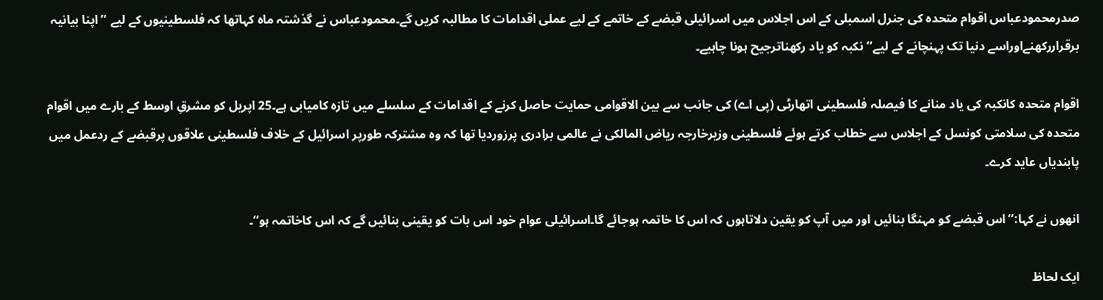صدرمحمودعباس اقوام متحدہ کی جنرل اسمبلی کے اس اجلاس میں اسرائیلی قبضے کے خاتمے کے لیے عملی اقدامات کا مطالبہ کریں گے۔محمودعباس نے گذشتہ ماہ کہاتھا کہ فلسطینیوں کے لیے ’’اپنا بیانیہ برقراررکھنےاوراسے دنیا تک پہنچانے کے لیے’’نکبہ کو یاد رکھناترجیح ہونا چاہیے۔

اقوام متحدہ کانکبہ کی یاد منانے کا فیصلہ فلسطینی اتھارٹی (پی اے) کی جانب سے بین الاقوامی حمایت حاصل کرنے کے اقدامات کے سلسلے میں تازہ کامیابی ہے۔25 اپریل کو مشرقِ اوسط کے بارے میں اقوام متحدہ کی سلامتی کونسل کے اجلاس سے خطاب کرتے ہوئے فلسطینی وزیرخارجہ ریاض المالکی نے عالمی برادری پرزوردیا تھا کہ وہ مشترکہ طورپر اسرائیل کے خلاف فلسطینی علاقوں پرقبضے کے ردعمل میں پابندیاں عاید کرے۔

انھوں نے کہا:’’اس قبضے کو مہنگا بنائیں اور میں آپ کو یقین دلاتاہوں کہ اس کا خاتمہ ہوجائے گا۔اسرائیلی عوام خود اس بات کو یقینی بنائیں گے کہ اس کاخاتمہ ہو‘‘۔

ایک لحاظ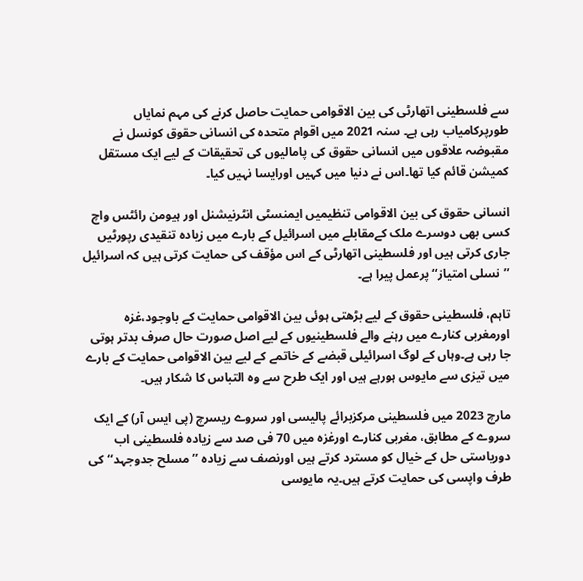سے فلسطینی اتھارٹی کی بین الاقوامی حمایت حاصل کرنے کی مہم نمایاں طورپرکامیاب رہی ہے۔ سنہ 2021 میں اقوام متحدہ کی انسانی حقوق کونسل نے مقبوضہ علاقوں میں انسانی حقوق کی پامالیوں کی تحقیقات کے لیے ایک مستقل کمیشن قائم کیا تھا۔اس نے دنیا میں کہیں اورایسا نہیں کیا۔

انسانی حقوق کی بین الاقوامی تنظیمیں ایمنسٹی انٹرنیشنل اور ہیومن رائٹس واچ کسی بھی دوسرے ملک کےمقابلے میں اسرائیل کے بارے میں زیادہ تنقیدی رپورٹیں جاری کرتی ہیں اور فلسطینی اتھارٹی کے اس مؤقف کی حمایت کرتی ہیں کہ اسرائیل ’’نسلی امتیاز‘‘پرعمل پیرا ہے۔

تاہم، فلسطینی حقوق کے لیے بڑھتی ہوئی بین الاقوامی حمایت کے باوجود،غزہ اورمغربی کنارے میں رہنے والے فلسطینیوں کے لیے اصل صورت حال صرف بدتر ہوتی جا رہی ہے۔وہاں کے لوگ اسرائیلی قبضے کے خاتمے کے لیے بین الاقوامی حمایت کے بارے میں تیزی سے مایوس ہورہے ہیں اور ایک طرح سے وہ التباس کا شکار ہیں۔

مارچ 2023 میں فلسطینی مرکزبرائے پالیسی اور سروے ریسرچ (پی ایس آر) کے ایک سروے کے مطابق، مغربی کنارے اورغزہ میں 70 فی صد سے زیادہ فلسطینی اب دوریاستی حل کے خیال کو مسترد کرتے ہیں اورنصف سے زیادہ ’’مسلح جدوجہد‘‘کی طرف واپسی کی حمایت کرتے ہیں۔یہ مایوسی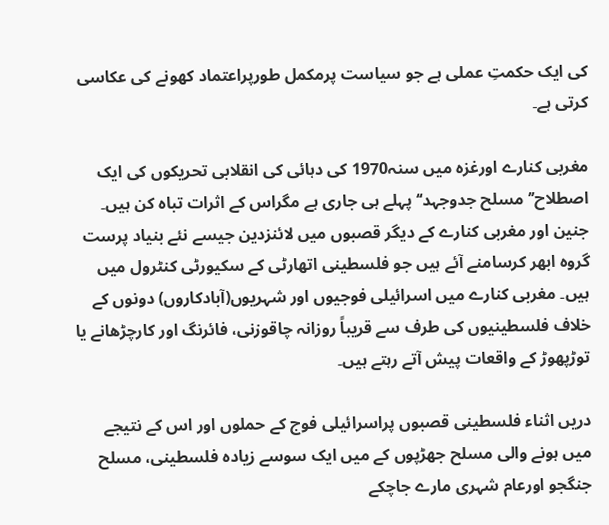کی ایک حکمتِ عملی ہے جو سیاست پرمکمل طورپراعتماد کھونے کی عکاسی کرتی ہے۔

مغربی کنارے اورغزہ میں سنہ1970 کی دہائی کی انقلابی تحریکوں کی ایک اصطلاح’’مسلح جدوجہد‘‘ پہلے ہی جاری ہے مگراس کے اثرات تباہ کن ہیں۔ جنین اور مغربی کنارے کے دیگر قصبوں میں لائنزدین جیسے نئے بنیاد پرست گروہ ابھر کرسامنے آئے ہیں جو فلسطینی اتھارٹی کے سکیورٹی کنٹرول میں ہیں۔ مغربی کنارے میں اسرائیلی فوجیوں اور شہریوں(آبادکاروں) دونوں کے خلاف فلسطینیوں کی طرف سے قریباً روزانہ چاقوزنی، فائرنگ اور کارچڑھانے یا توڑپھوڑ کے واقعات پیش آتے رہتے ہیں۔

دریں اثناء فلسطینی قصبوں پراسرائیلی فوج کے حملوں اور اس کے نتیجے میں ہونے والی مسلح جھڑپوں کے میں ایک سوسے زیادہ فلسطینی، مسلح جنگجو اورعام شہری مارے جاچکے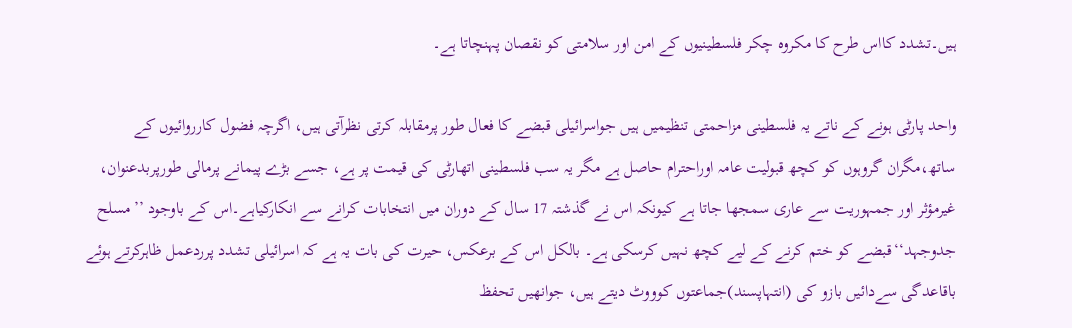ہیں۔تشدد کااس طرح کا مکروہ چکر فلسطینیوں کے امن اور سلامتی کو نقصان پہنچاتا ہے۔

واحد پارٹی ہونے کے ناتے یہ فلسطینی مزاحمتی تنظیمیں ہیں جواسرائیلی قبضے کا فعال طور پرمقابلہ کرتی نظرآتی ہیں، اگرچہ فضول کارروائیوں کے ساتھ،مگران گروہوں کو کچھ قبولیت عامہ اوراحترام حاصل ہے مگر یہ سب فلسطینی اتھارٹی کی قیمت پر ہے، جسے بڑے پیمانے پرمالی طورپربدعنوان، غیرمؤثر اور جمہوریت سے عاری سمجھا جاتا ہے کیونکہ اس نے گذشتہ 17 سال کے دوران میں انتخابات کرانے سے انکارکیاہے۔اس کے باوجود ’’مسلح جدوجہد‘‘قبضے کو ختم کرنے کے لیے کچھ نہیں کرسکی ہے۔ بالکل اس کے برعکس، حیرت کی بات یہ ہے کہ اسرائیلی تشدد پرردعمل ظاہرکرتے ہوئے باقاعدگی سےدائیں بازو کی (انتہاپسند)جماعتوں کوووٹ دیتے ہیں، جوانھیں تحفظ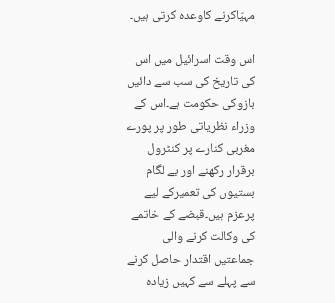مہیّاکرنے کاوعدہ کرتی ہیں۔

اس وقت اسرائیل میں اس کی تاریخ کی سب سے دائیں بازوکی حکومت ہے۔اس کے وزراء نظریاتی طور پر پورے مغربی کنارے پر کنٹرول برقرار رکھنے اور بے لگام بستیوں کی تعمیرکے لیے پرعزم ہیں۔قبضے کے خاتمے کی وکالت کرنے والی جماعتیں اقتدار حاصل کرنے سے پہلے سے کہیں زیادہ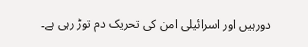دورہیں اور اسرائیلی امن کی تحریک دم توڑ رہی ہے۔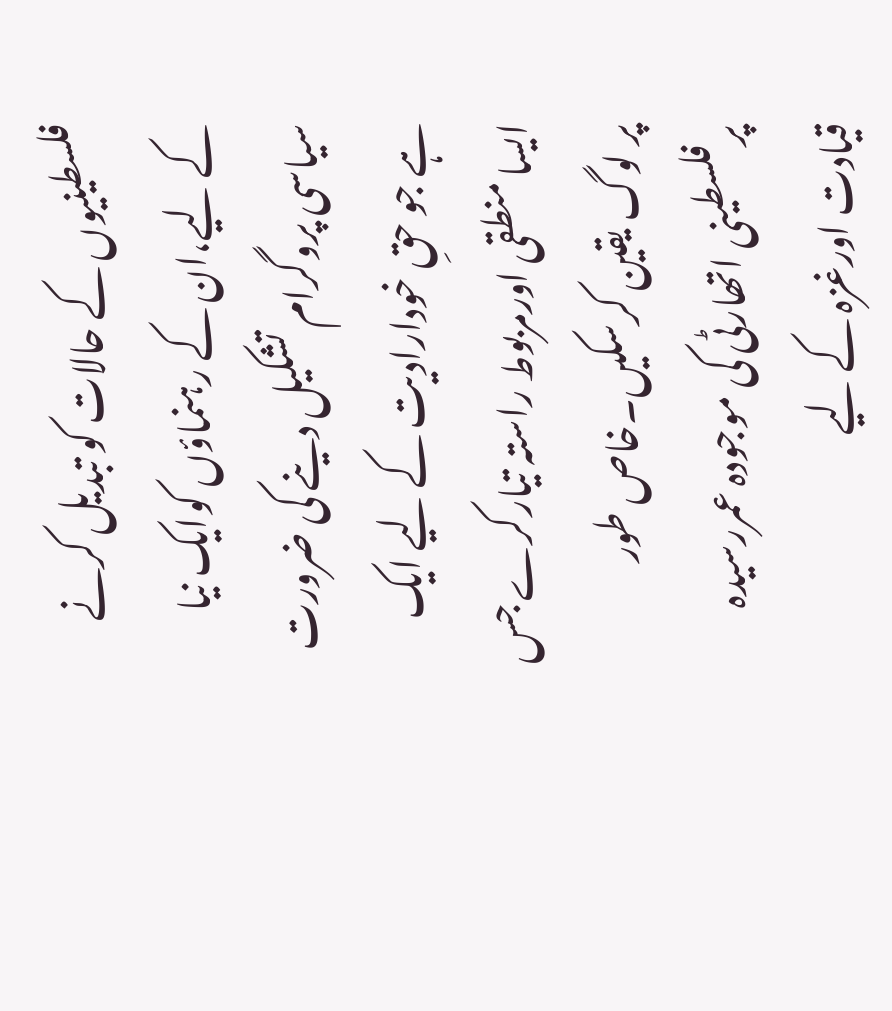فلسطینیوں کے حالات کو تبدیل کرنے کے لیے،ان کے رہنماؤں کوایک نیا سیاسی پروگرام تشکیل دینے کی ضرورت ہے جو حقِ خودارادیت کے لیے ایک ایسا منطقی اورمربوط راستہ تیارکرے جس پر لوگ یقین کرسکیں۔خاص طور پرفلسطینی اتھارٹی کی موجودہ عمررسیدہ قیادت اورغزہ کے لیے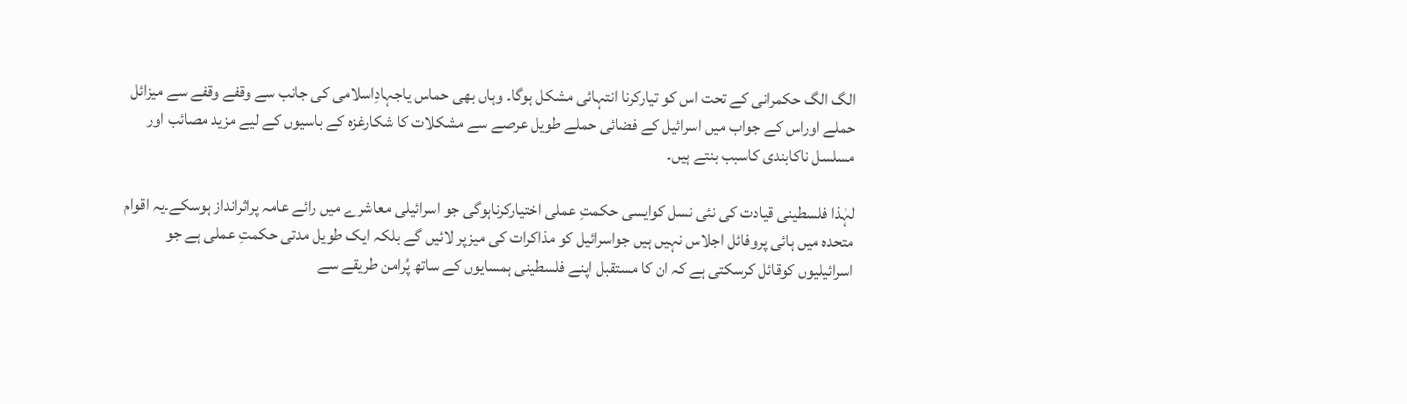الگ الگ حکمرانی کے تحت اس کو تیارکرنا انتہائی مشکل ہوگا۔ وہاں بھی حماس یاجہادِاسلامی کی جانب سے وقفے وقفے سے میزائل حملے اوراس کے جواب میں اسرائیل کے فضائی حملے طویل عرصے سے مشکلات کا شکارغزہ کے باسیوں کے لیے مزید مصائب اور مسلسل ناکابندی کاسبب بنتے ہیں۔

لہٰذا فلسطینی قیادت کی نئی نسل کوایسی حکمتِ عملی اختیارکرناہوگی جو اسرائیلی معاشرے میں رائے عامہ پراثرانداز ہوسکے۔یہ اقوام متحدہ میں ہائی پروفائل اجلاس نہیں ہیں جواسرائیل کو مذاکرات کی میزپر لائیں گے بلکہ ایک طویل مدتی حکمتِ عملی ہے جو اسرائیلیوں کوقائل کرسکتی ہے کہ ان کا مستقبل اپنے فلسطینی ہمسایوں کے ساتھ پُرامن طریقے سے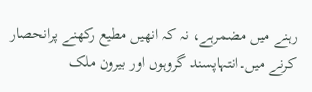رہنے میں مضمرہے، نہ کہ انھیں مطیع رکھنے پرانحصار کرنے میں۔انتہاپسند گروہوں اور بیرون ملک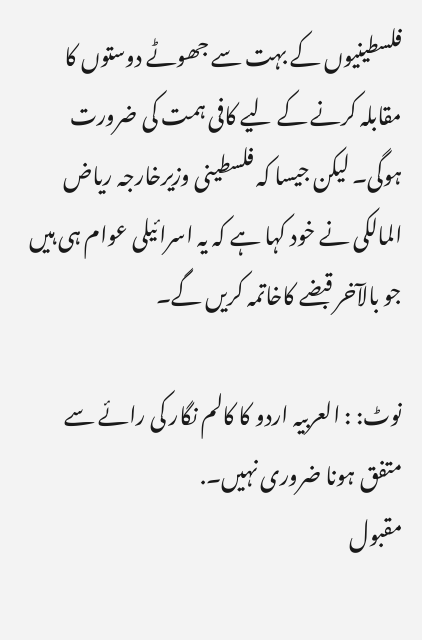فلسطینیوں کے بہت سے جھوٹے دوستوں کا مقابلہ کرنے کے لیے کافی ہمت کی ضرورت ہوگی۔ لیکن جیسا کہ فلسطینی وزیرخارجہ ریاض المالکی نے خود کہا ہے کہ یہ اسرائیلی عوام ہی ہیں جو بالآخر قبضے کاخاتمہ کریں گے۔

نوٹ: : العربیہ اردو کا کالم نگار کی رائے سے متفق ہونا ضروری نہیں۔.
مقبول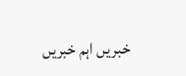خبریں اہم خبریں